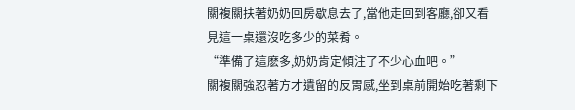關複關扶著奶奶回房歇息去了,當他走回到客廳,卻又看見這一桌還沒吃多少的菜肴。
“準備了這麽多,奶奶肯定傾注了不少心血吧。”
關複關強忍著方才遺留的反胃感,坐到桌前開始吃著剩下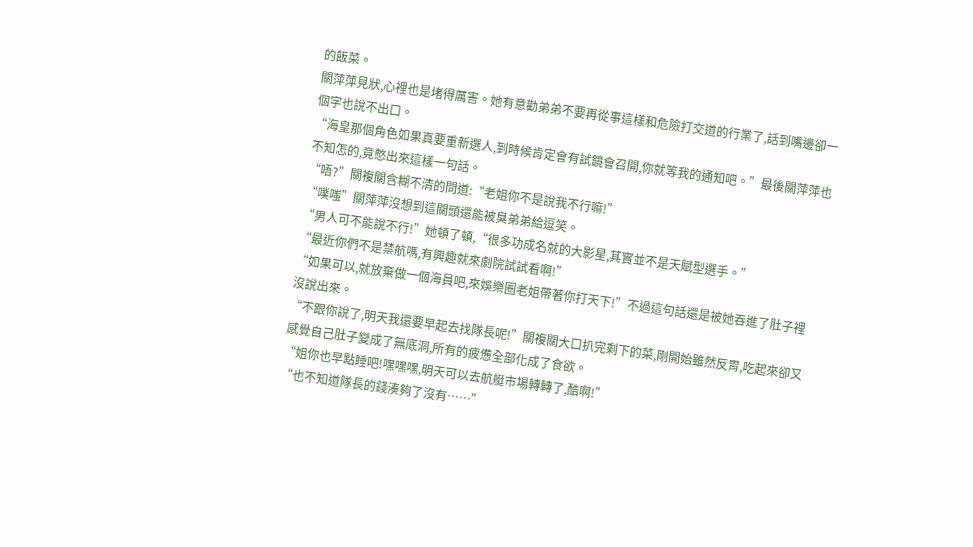的飯菜。
關萍萍見狀,心裡也是堵得厲害。她有意勸弟弟不要再從事這樣和危險打交道的行業了,話到嘴邊卻一個字也說不出口。
“海皇那個角色如果真要重新選人,到時候肯定會有試鏡會召開,你就等我的通知吧。”最後關萍萍也不知怎的,竟憋出來這樣一句話。
“唔?”關複關含糊不清的問道:“老姐你不是說我不行嘛!”
“噗嗤”關萍萍沒想到這關頭還能被臭弟弟給逗笑。
“男人可不能說不行!”她頓了頓,“很多功成名就的大影星,其實並不是天賦型選手。”
“最近你們不是禁航嗎,有興趣就來劇院試試看啊!”
“如果可以,就放棄做一個海員吧,來娛樂圈老姐帶著你打天下!”不過這句話還是被她吞進了肚子裡沒說出來。
“不跟你說了,明天我還要早起去找隊長呢!”關複關大口扒完剩下的菜,剛開始雖然反胃,吃起來卻又感覺自己肚子變成了無底洞,所有的疲憊全部化成了食欲。
“姐你也早點睡吧!嘿嘿嘿,明天可以去航艇市場轉轉了,酷啊!”
“也不知道隊長的錢湊夠了沒有……”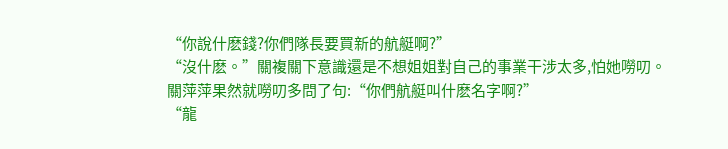“你說什麽錢?你們隊長要買新的航艇啊?”
“沒什麽。”關複關下意識還是不想姐姐對自己的事業干涉太多,怕她嘮叨。
關萍萍果然就嘮叨多問了句:“你們航艇叫什麽名字啊?”
“龍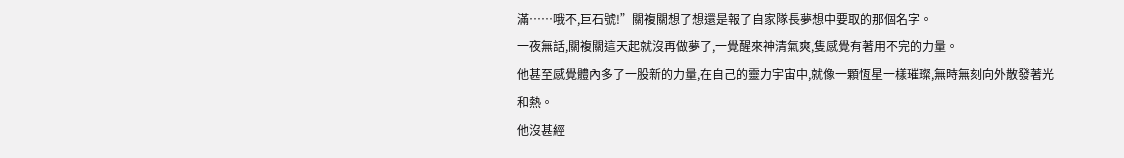滿……哦不,巨石號!”關複關想了想還是報了自家隊長夢想中要取的那個名字。
一夜無話,關複關這天起就沒再做夢了,一覺醒來神清氣爽,隻感覺有著用不完的力量。
他甚至感覺體內多了一股新的力量,在自己的靈力宇宙中,就像一顆恆星一樣璀璨,無時無刻向外散發著光和熱。
他沒甚經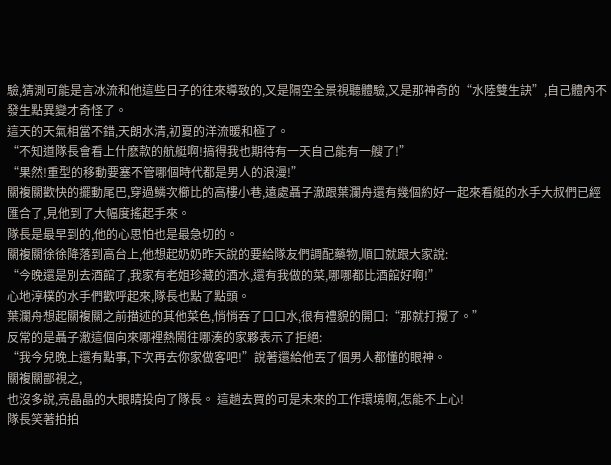驗,猜測可能是言冰流和他這些日子的往來導致的,又是隔空全景視聽體驗,又是那神奇的“水陸雙生訣”,自己體內不發生點異變才奇怪了。
這天的天氣相當不錯,天朗水清,初夏的洋流暖和極了。
“不知道隊長會看上什麽款的航艇啊!搞得我也期待有一天自己能有一艘了!”
“果然!重型的移動要塞不管哪個時代都是男人的浪漫!”
關複關歡快的擺動尾巴,穿過鱗次櫛比的高樓小巷,遠處聶子澈跟葉瀾舟還有幾個約好一起來看艇的水手大叔們已經匯合了,見他到了大幅度搖起手來。
隊長是最早到的,他的心思怕也是最急切的。
關複關徐徐降落到高台上,他想起奶奶昨天說的要給隊友們調配藥物,順口就跟大家說:
“今晚還是別去酒館了,我家有老姐珍藏的酒水,還有我做的菜,哪哪都比酒館好啊!”
心地淳樸的水手們歡呼起來,隊長也點了點頭。
葉瀾舟想起關複關之前描述的其他菜色,悄悄吞了口口水,很有禮貌的開口:“那就打攪了。”
反常的是聶子澈這個向來哪裡熱鬧往哪湊的家夥表示了拒絕:
“我今兒晚上還有點事,下次再去你家做客吧!”說著還給他丟了個男人都懂的眼神。
關複關鄙視之,
也沒多說,亮晶晶的大眼睛投向了隊長。 這趟去買的可是未來的工作環境啊,怎能不上心!
隊長笑著拍拍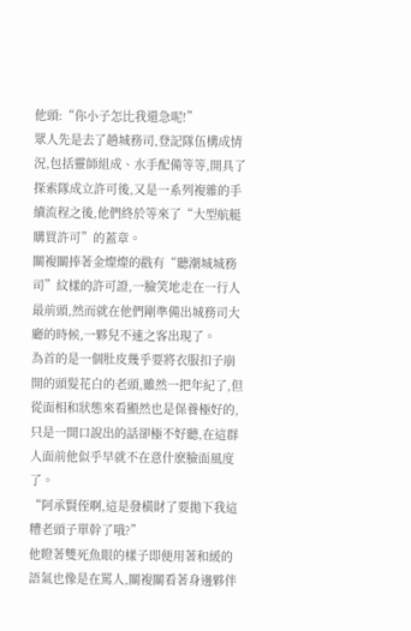他頭:“你小子怎比我還急呢!”
眾人先是去了趟城務司,登記隊伍構成情況,包括靈師組成、水手配備等等,開具了探索隊成立許可後,又是一系列複雜的手續流程之後,他們終於等來了“大型航艇購買許可”的蓋章。
關複關捧著金燦燦的戳有“聽潮城城務司”紋樣的許可證,一臉笑地走在一行人最前頭,然而就在他們剛準備出城務司大廳的時候,一夥兒不速之客出現了。
為首的是一個肚皮幾乎要將衣服扣子崩開的頭髮花白的老頭,雖然一把年紀了,但從面相和狀態來看顯然也是保養極好的,只是一開口說出的話卻極不好聽,在這群人面前他似乎早就不在意什麽臉面風度了。
“阿承賢侄啊,這是發橫財了要拋下我這糟老頭子單幹了哦?”
他瞪著雙死魚眼的樣子即便用著和緩的語氣也像是在罵人,關複關看著身邊夥伴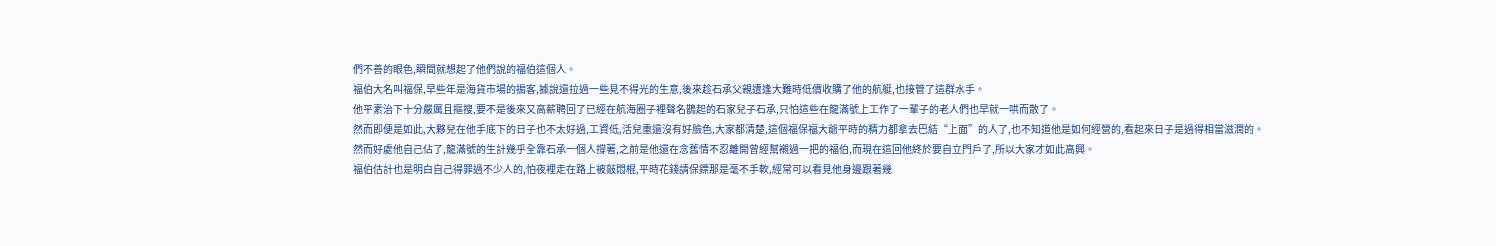們不善的眼色,瞬間就想起了他們說的福伯這個人。
福伯大名叫福保,早些年是海貨市場的掮客,據說還拉過一些見不得光的生意,後來趁石承父親遭逢大難時低價收購了他的航艇,也接管了這群水手。
他平素治下十分嚴厲且摳搜,要不是後來又高薪聘回了已經在航海圈子裡聲名鵲起的石家兒子石承,只怕這些在龍滿號上工作了一輩子的老人們也早就一哄而散了。
然而即便是如此,大夥兒在他手底下的日子也不太好過,工資低,活兒重還沒有好臉色,大家都清楚,這個福保福大爺平時的精力都拿去巴結“上面”的人了,也不知道他是如何經營的,看起來日子是過得相當滋潤的。
然而好處他自己佔了,龍滿號的生計幾乎全靠石承一個人撐著,之前是他還在念舊情不忍離開曾經幫襯過一把的福伯,而現在這回他終於要自立門戶了,所以大家才如此高興。
福伯估計也是明白自己得罪過不少人的,怕夜裡走在路上被敲悶棍,平時花錢請保鏢那是毫不手軟,經常可以看見他身邊跟著幾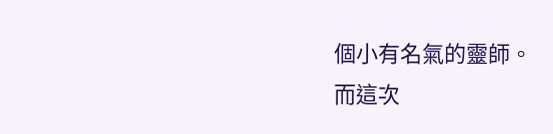個小有名氣的靈師。
而這次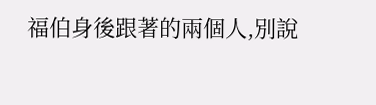福伯身後跟著的兩個人,別說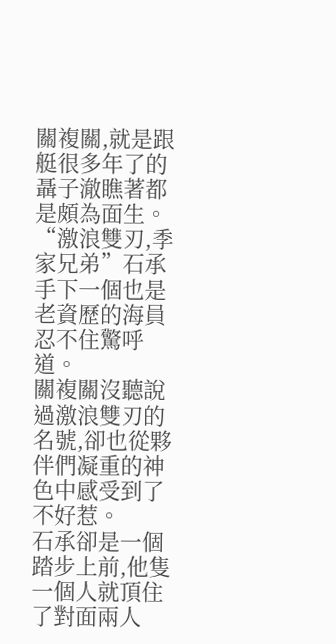關複關,就是跟艇很多年了的聶子澈瞧著都是頗為面生。
“激浪雙刃,季家兄弟”石承手下一個也是老資歷的海員忍不住驚呼道。
關複關沒聽說過激浪雙刃的名號,卻也從夥伴們凝重的神色中感受到了不好惹。
石承卻是一個踏步上前,他隻一個人就頂住了對面兩人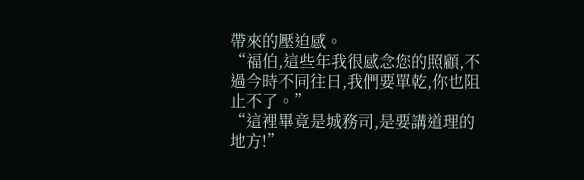帶來的壓迫感。
“福伯,這些年我很感念您的照顧,不過今時不同往日,我們要單乾,你也阻止不了。”
“這裡畢竟是城務司,是要講道理的地方!”